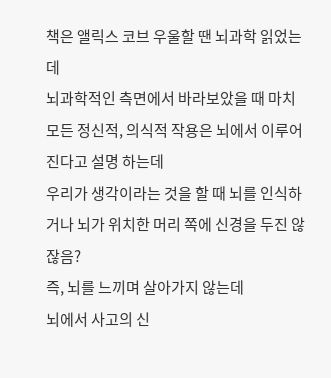책은 앨릭스 코브 우울할 땐 뇌과학 읽었는데
뇌과학적인 측면에서 바라보았을 때 마치 모든 정신적, 의식적 작용은 뇌에서 이루어진다고 설명 하는데
우리가 생각이라는 것을 할 때 뇌를 인식하거나 뇌가 위치한 머리 쪽에 신경을 두진 않잖음?
즉, 뇌를 느끼며 살아가지 않는데
뇌에서 사고의 신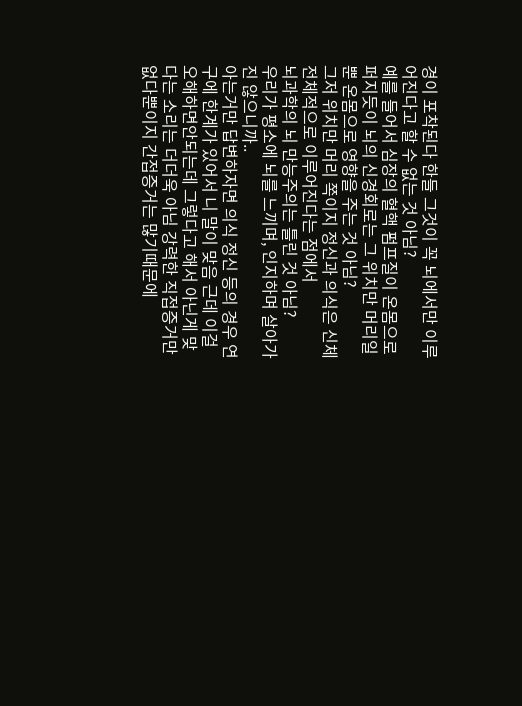경이 포착된다 한들 그것이 꼭 뇌에서만 이루어진다고 할 수 없는 것 아님?
예를 들어서 심장의 혈핵 펌프질이 온몸으로 퍼지듯이 뇌의 신경회로는 그 위치만 머리일 뿐 온몸으로 영향을 주는 것 아님?
그저 위치만 머리 쪽이지 정신과 의식은 신체 전체적으로 이루어진다는 점에서
뇌과학의 뇌 만능주의는 틀린 것 아님?
우리가 평소에 뇌를 느끼며, 인지하며 살아가진 않으니까..
아는거만 답변하자면 의식 정신 등의 경우 연구에 한계가 있어서 니 말이 맞음 근데 이걸 오해하면안되는데 그렇다고 해서 아닌게 맞다는 소리는 더더욱 아님 강력한 직접증거만 없다뿐이지 간접증거는 많기때문에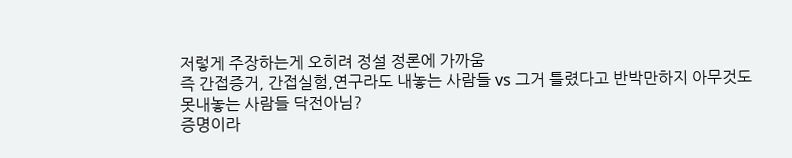저렇게 주장하는게 오히려 정설 정론에 가까움
즉 간접증거, 간접실험,연구라도 내놓는 사람들 vs 그거 틀렸다고 반박만하지 아무것도 못내놓는 사람들 닥전아님?
증명이라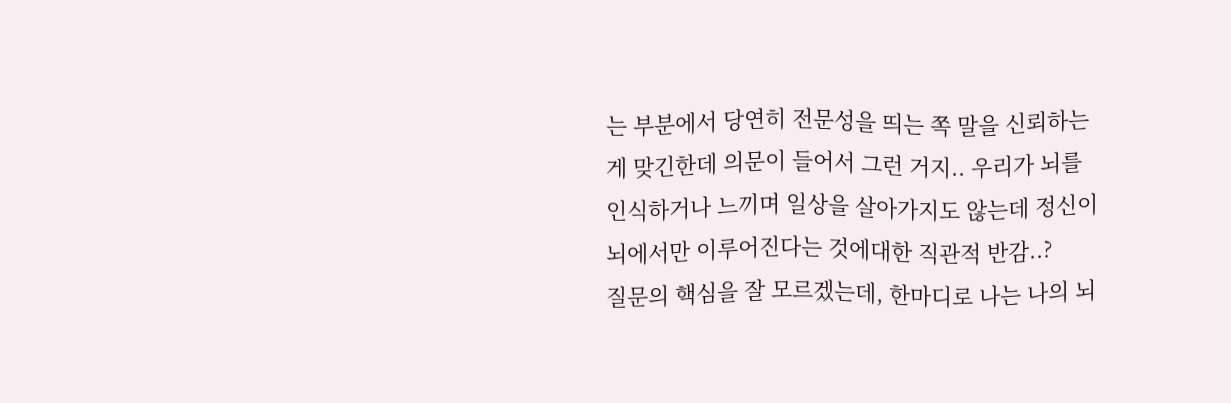는 부분에서 당연히 전문성을 띄는 쪽 말을 신뢰하는 게 맞긴한데 의문이 들어서 그런 거지.. 우리가 뇌를 인식하거나 느끼며 일상을 살아가지도 않는데 정신이 뇌에서만 이루어진다는 것에대한 직관적 반감..?
질문의 핵심을 잘 모르겠는데, 한마디로 나는 나의 뇌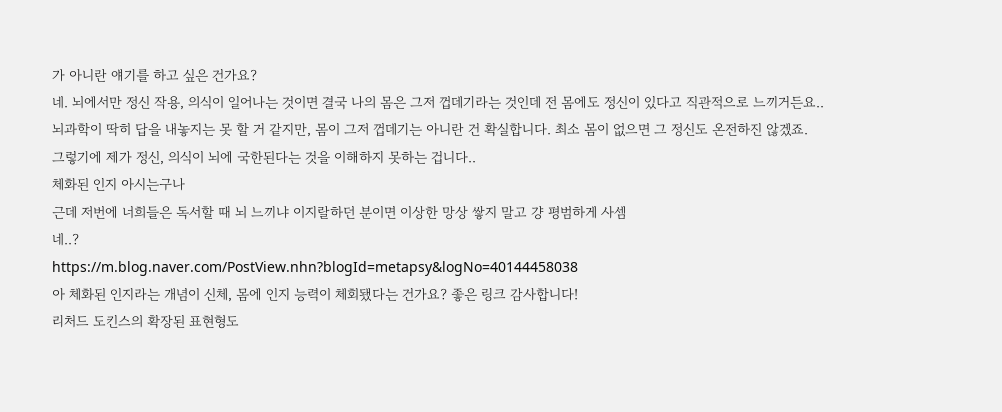가 아니란 얘기를 하고 싶은 건가요?
네. 뇌에서만 정신 작용, 의식이 일어나는 것이면 결국 나의 몸은 그저 껍데기라는 것인데 전 몸에도 정신이 있다고 직관적으로 느끼거든요..
뇌과학이 딱히 답을 내놓지는 못 할 거 같지만, 몸이 그저 껍데기는 아니란 건 확실합니다. 최소 몸이 없으면 그 정신도 온전하진 않겠죠.
그렇기에 제가 정신, 의식이 뇌에 국한된다는 것을 이해하지 못하는 겁니다..
체화된 인지 아시는구나
근데 저번에 너희들은 독서할 때 뇌 느끼냐 이지랄하던 분이면 이상한 망상 쌓지 말고 걍 평범하게 사셈
네..?
https://m.blog.naver.com/PostView.nhn?blogId=metapsy&logNo=40144458038
아 체화된 인지라는 개념이 신체, 몸에 인지 능력이 체회됐다는 건가요? 좋은 링크 감사합니다!
리처드 도킨스의 확장된 표현형도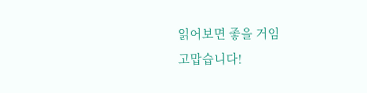읽어보면 좋을 거임
고맙습니다!